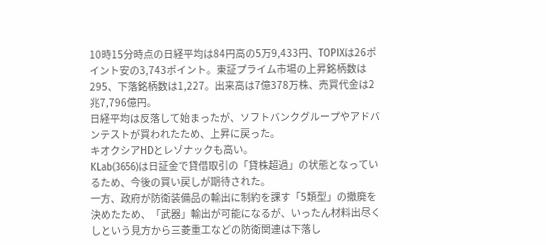10時15分時点の日経平均は84円高の5万9,433円、TOPIXは26ポイント安の3,743ポイント。東証プライム市場の上昇銘柄数は295、下落銘柄数は1,227。出来高は7億378万株、売買代金は2兆7,796億円。
日経平均は反落して始まったが、ソフトバンクグループやアドバンテストが買われたため、上昇に戻った。
キオクシアHDとレゾナックも高い。
KLab(3656)は日証金で貸借取引の「貸株超過」の状態となっているため、今後の買い戻しが期待された。
一方、政府が防衛装備品の輸出に制約を課す「5類型」の撤廃を決めたため、「武器」輸出が可能になるが、いったん材料出尽くしという見方から三菱重工などの防衛関連は下落し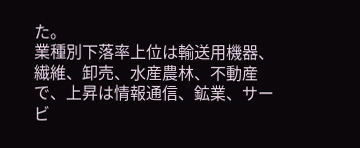た。
業種別下落率上位は輸送用機器、繊維、卸売、水産農林、不動産で、上昇は情報通信、鉱業、サービ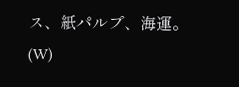ス、紙パルプ、海運。(W)